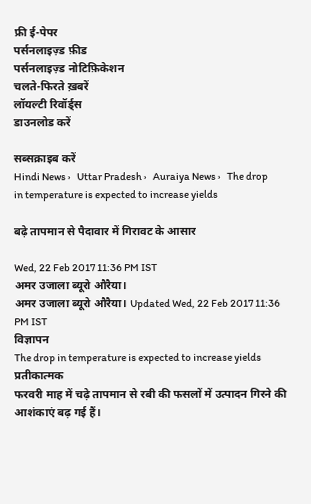फ्री ई-पेपर
पर्सनलाइज़्ड फ़ीड
पर्सनलाइज़्ड नोटिफ़िकेशन
चलते-फिरते ख़बरें
लॉयल्टी रिवॉर्ड्स
डाउनलोड करें

सब्सक्राइब करें
Hindi News ›   Uttar Pradesh ›   Auraiya News ›   The drop in temperature is expected to increase yields

बढ़े तापमान से पैदावार में गिरावट के आसार

Wed, 22 Feb 2017 11:36 PM IST
अमर उजाला ब्यूरो औरैया।
अमर उजाला ब्यूरो औरैया। Updated Wed, 22 Feb 2017 11:36 PM IST
विज्ञापन
The drop in temperature is expected to increase yields
प्रतीकात्मक
फरवरी माह में चढ़े तापमान से रबी की फसलों में उत्पादन गिरने की आशंकाएं बढ़ गई हैं।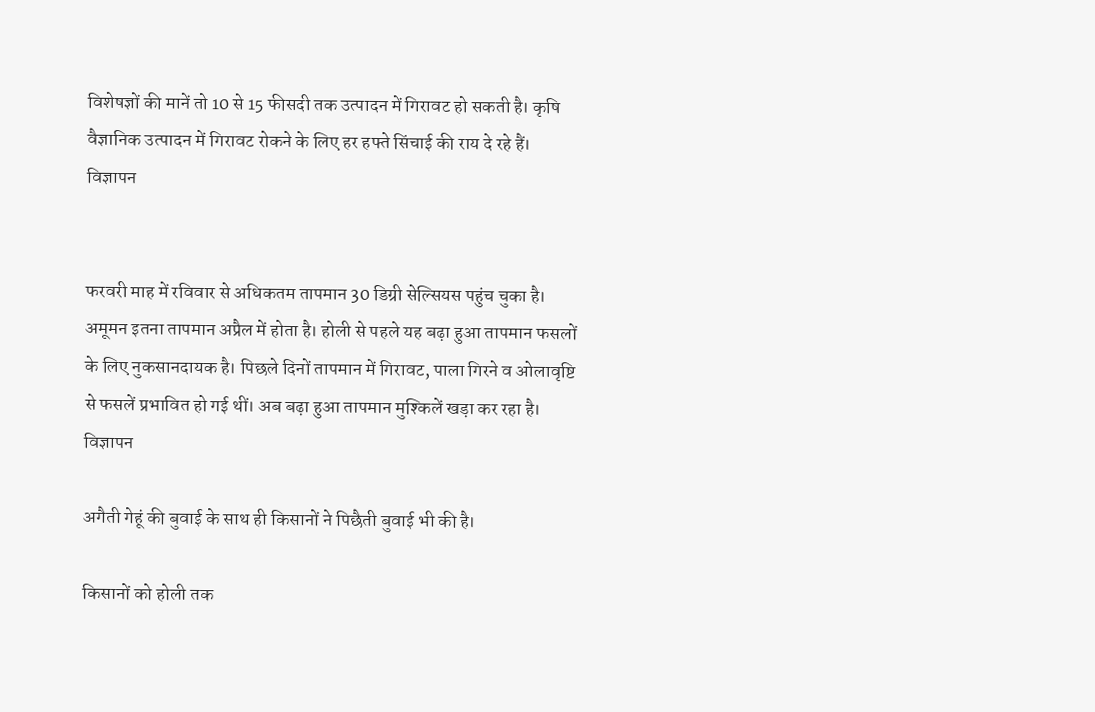विशेषज्ञों की मानें तो 10 से 15 फीसदी तक उत्पादन में गिरावट हो सकती है। कृषि वैज्ञानिक उत्पादन में गिरावट रोकने के लिए हर हफ्ते सिंचाई की राय दे रहे हैं।
विज्ञापन


फरवरी माह में रविवार से अधिकतम तापमान 30 डिग्री सेल्सियस पहुंच चुका है। अमूमन इतना तापमान अप्रैल में होता है। होली से पहले यह बढ़ा हुआ तापमान फसलों के लिए नुकसानदायक है। पिछले दिनों तापमान में गिरावट, पाला गिरने व ओलावृष्टि से फसलें प्रभावित हो गई थीं। अब बढ़ा हुआ तापमान मुश्किलें खड़ा कर रहा है।
विज्ञापन

अगैती गेहूं की बुवाई के साथ ही किसानों ने पिछैती बुवाई भी की है।

किसानों को होली तक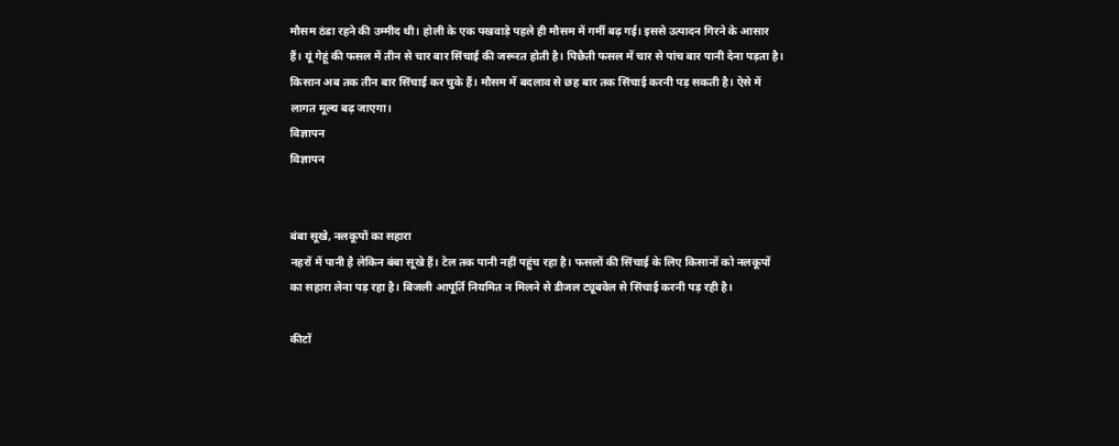मौसम ठंडा रहने की उम्मीद थी। होली के एक पखवाड़े पहले ही मौसम में गर्मी बढ़ गई। इससे उत्पादन गिरने के आसार हैं। यूं गेहूं की फसल में तीन से चार बार सिंचाई की जरूरत होती है। पिछैती फसल में चार से पांच बार पानी देना पड़ता है। किसान अब तक तीन बार सिंचाई कर चुके हैं। मौसम में बदलाव से छह बार तक सिंचाई करनी पड़ सकती है। ऐसे में लागत मूल्य बढ़ जाएगा।
विज्ञापन
विज्ञापन


बंबा सूखे, नलकूपों का सहारा
नहरों में पानी है लेकिन बंबा सूखे हैं। टेल तक पानी नहीं पहुंच रहा है। फसलों की सिंचाई के लिए किसानों को नलकूपों का सहारा लेना पड़ रहा है। बिजली आपूर्ति नियमित न मिलने से डीजल ट्यूबवेल से सिंचाई करनी पड़ रही है।

कीटों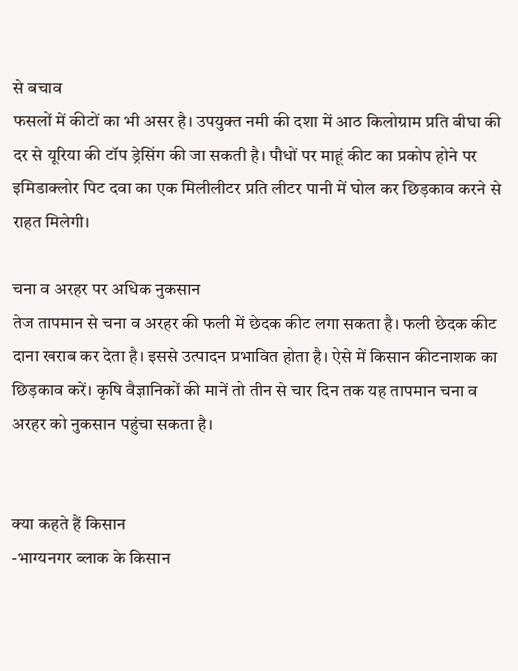से बचाव
फसलों में कीटों का भी असर है। उपयुक्त नमी की दशा में आठ किलोग्राम प्रति बीघा की दर से यूरिया की टॉप ड्रेसिंग की जा सकती है। पौधों पर माहूं कीट का प्रकोप होने पर इमिडाक्लोर पिट दवा का एक मिलीलीटर प्रति लीटर पानी में घोल कर छिड़काव करने से राहत मिलेगी।

चना व अरहर पर अधिक नुकसान
तेज तापमान से चना व अरहर की फली में छेदक कीट लगा सकता है। फली छेदक कीट दाना खराब कर देता है। इससे उत्पादन प्रभावित होता है। ऐसे में किसान कीटनाशक का छिड़काव करें। कृषि वैज्ञानिकों की मानें तो तीन से चार दिन तक यह तापमान चना व अरहर को नुकसान पहुंचा सकता है।


क्या कहते हैं किसान
-भाग्यनगर ब्लाक के किसान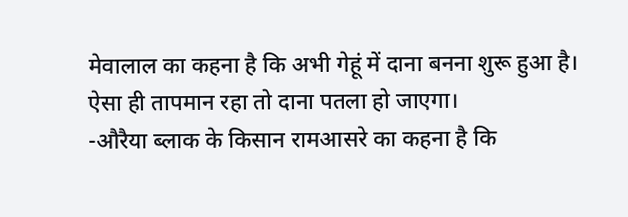मेवालाल का कहना है कि अभी गेहूं में दाना बनना शुरू हुआ है। ऐसा ही तापमान रहा तो दाना पतला हो जाएगा।
-औरैया ब्लाक के किसान रामआसरे का कहना है कि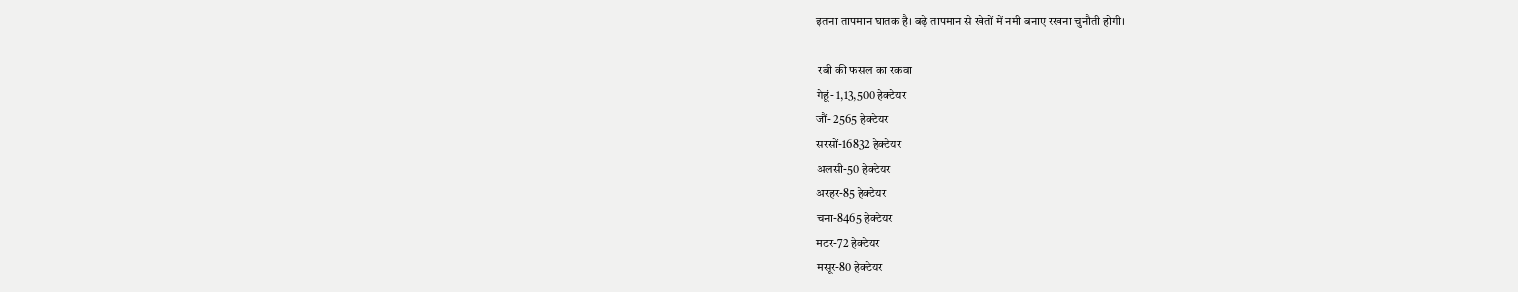इतना तापमान घातक है। बढ़े तापमान से खेतों में नमी बनाए रखना चुनौती होगी।

 रबी की फसल का रकवा
गेहूं- 1,13,500 हेक्टेयर
जौं- 2565 हेक्टेयर
सरसों-16832 हेक्टेयर
अलसी-50 हेक्टेयर
अरहर-85 हेक्टेयर
चना-8465 हेक्टेयर
मटर-72 हेक्टेयर
मसूर-80 हेक्टेयर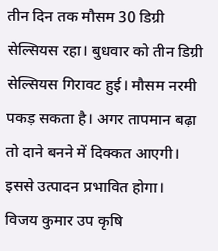तीन दिन तक मौसम 30 डिग्री सेल्सियस रहा। बुधवार को तीन डिग्री सेल्सियस गिरावट हुई। मौसम नरमी पकड़ सकता है। अगर तापमान बढ़ा तो दाने बनने में दिक्कत आएगी। इससे उत्पादन प्रभावित होगा।  विजय कुमार उप कृषि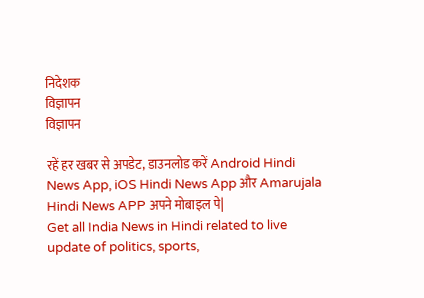निदेशक
विज्ञापन
विज्ञापन

रहें हर खबर से अपडेट, डाउनलोड करें Android Hindi News App, iOS Hindi News App और Amarujala Hindi News APP अपने मोबाइल पे|
Get all India News in Hindi related to live update of politics, sports,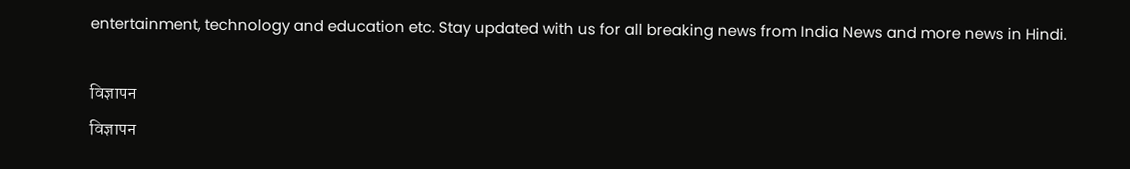entertainment, technology and education etc. Stay updated with us for all breaking news from India News and more news in Hindi.

विज्ञापन
विज्ञापन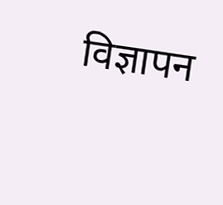विज्ञापन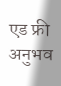एड फ्री अनुभव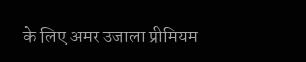के लिए अमर उजाला प्रीमियम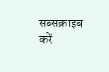सब्सक्राइब करें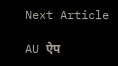Next Article

AU ऐप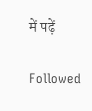में पढ़ें

Followed